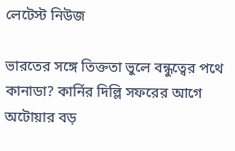লেটেস্ট নিউজ

ভারতের সঙ্গে তিক্ততা ভুলে বন্ধুত্বের পথে কানাডা? কার্নির দিল্লি সফরের আগে অটোয়ার বড়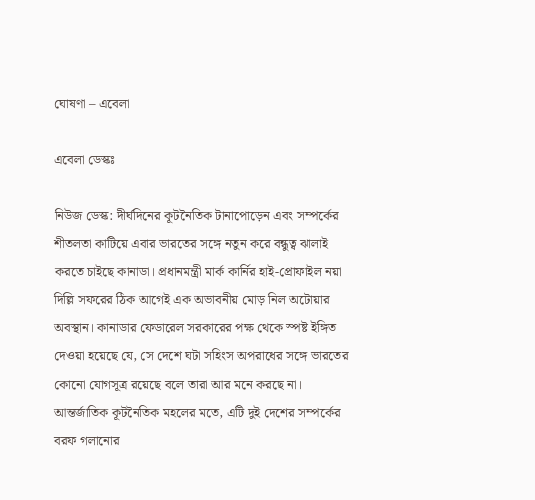ঘোষণা – এবেলা

এবেলা ডেস্কঃ

নিউজ ডেস্ক: দীর্ঘদিনের কূটনৈতিক টানাপোড়েন এবং সম্পর্কের শীতলতা কাটিয়ে এবার ভারতের সঙ্গে নতুন করে বন্ধুত্ব ঝালাই করতে চাইছে কানাডা। প্রধানমন্ত্রী মার্ক কার্নির হাই-প্রোফাইল নয়া দিল্লি সফরের ঠিক আগেই এক অভাবনীয় মোড় নিল অটোয়ার অবস্থান। কানাডার ফেডারেল সরকারের পক্ষ থেকে স্পষ্ট ইঙ্গিত দেওয়া হয়েছে যে, সে দেশে ঘটা সহিংস অপরাধের সঙ্গে ভারতের কোনো যোগসূত্র রয়েছে বলে তারা আর মনে করছে না। আন্তর্জাতিক কূটনৈতিক মহলের মতে, এটি দুই দেশের সম্পর্কের বরফ গলানোর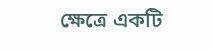ক্ষেত্রে একটি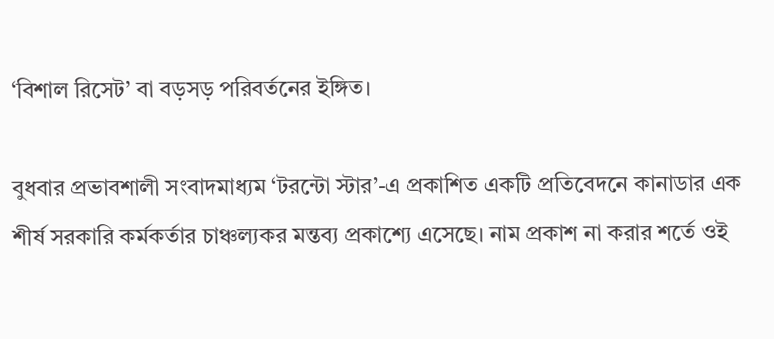‘বিশাল রিসেট’ বা বড়সড় পরিবর্তনের ইঙ্গিত।

বুধবার প্রভাবশালী সংবাদমাধ্যম ‘টরন্টো স্টার’-এ প্রকাশিত একটি প্রতিবেদনে কানাডার এক শীর্ষ সরকারি কর্মকর্তার চাঞ্চল্যকর মন্তব্য প্রকাশ্যে এসেছে। নাম প্রকাশ না করার শর্তে ওই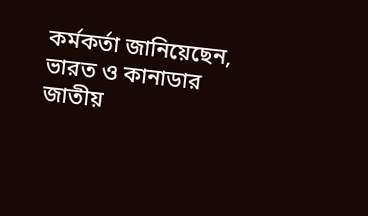কর্মকর্তা জানিয়েছেন, ভারত ও কানাডার জাতীয়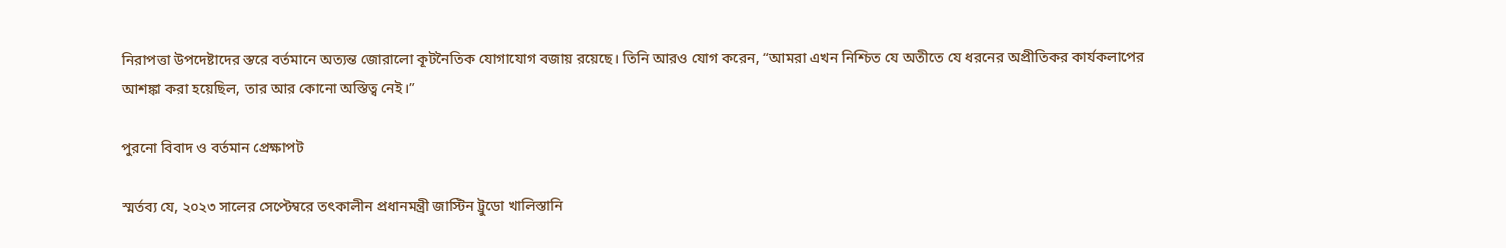নিরাপত্তা উপদেষ্টাদের স্তরে বর্তমানে অত্যন্ত জোরালো কূটনৈতিক যোগাযোগ বজায় রয়েছে। তিনি আরও যোগ করেন, “আমরা এখন নিশ্চিত যে অতীতে যে ধরনের অপ্রীতিকর কার্যকলাপের আশঙ্কা করা হয়েছিল, তার আর কোনো অস্তিত্ব নেই।”

পুরনো বিবাদ ও বর্তমান প্রেক্ষাপট

স্মর্তব্য যে, ২০২৩ সালের সেপ্টেম্বরে তৎকালীন প্রধানমন্ত্রী জাস্টিন ট্রুডো খালিস্তানি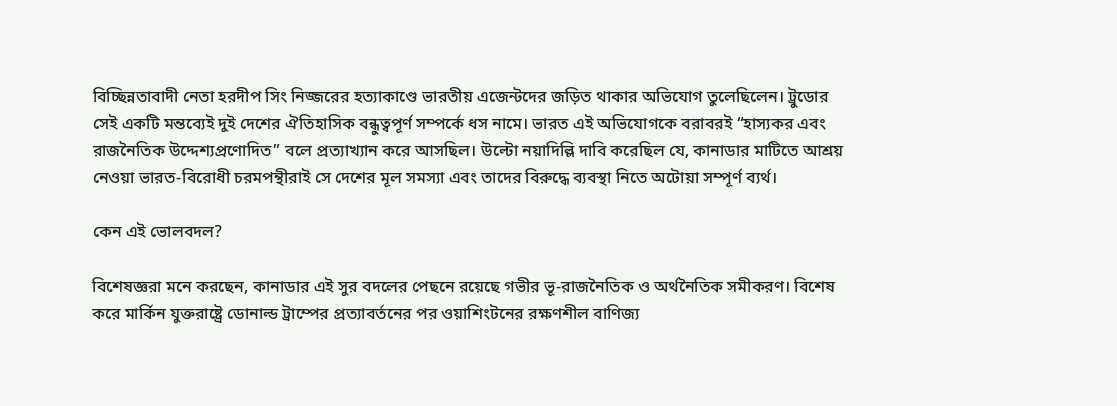বিচ্ছিন্নতাবাদী নেতা হরদীপ সিং নিজ্জরের হত্যাকাণ্ডে ভারতীয় এজেন্টদের জড়িত থাকার অভিযোগ তুলেছিলেন। ট্রুডোর সেই একটি মন্তব্যেই দুই দেশের ঐতিহাসিক বন্ধুত্বপূর্ণ সম্পর্কে ধস নামে। ভারত এই অভিযোগকে বরাবরই “হাস্যকর এবং রাজনৈতিক উদ্দেশ্যপ্রণোদিত” বলে প্রত্যাখ্যান করে আসছিল। উল্টো নয়াদিল্লি দাবি করেছিল যে, কানাডার মাটিতে আশ্রয় নেওয়া ভারত-বিরোধী চরমপন্থীরাই সে দেশের মূল সমস্যা এবং তাদের বিরুদ্ধে ব্যবস্থা নিতে অটোয়া সম্পূর্ণ ব্যর্থ।

কেন এই ভোলবদল?

বিশেষজ্ঞরা মনে করছেন, কানাডার এই সুর বদলের পেছনে রয়েছে গভীর ভূ-রাজনৈতিক ও অর্থনৈতিক সমীকরণ। বিশেষ করে মার্কিন যুক্তরাষ্ট্রে ডোনাল্ড ট্রাম্পের প্রত্যাবর্তনের পর ওয়াশিংটনের রক্ষণশীল বাণিজ্য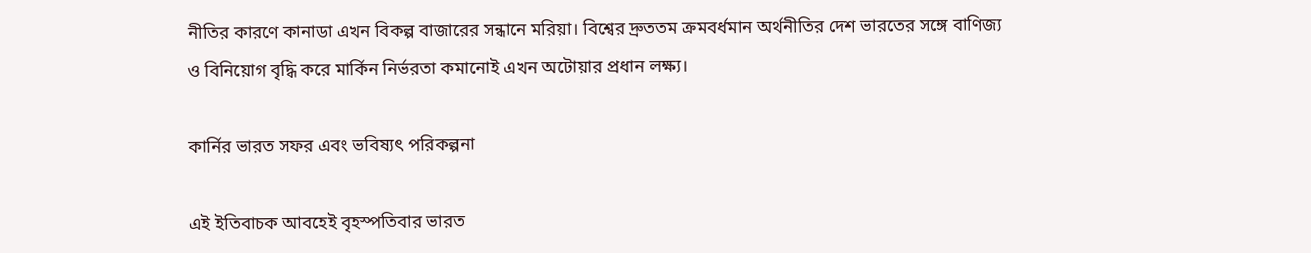নীতির কারণে কানাডা এখন বিকল্প বাজারের সন্ধানে মরিয়া। বিশ্বের দ্রুততম ক্রমবর্ধমান অর্থনীতির দেশ ভারতের সঙ্গে বাণিজ্য ও বিনিয়োগ বৃদ্ধি করে মার্কিন নির্ভরতা কমানোই এখন অটোয়ার প্রধান লক্ষ্য।

কার্নির ভারত সফর এবং ভবিষ্যৎ পরিকল্পনা

এই ইতিবাচক আবহেই বৃহস্পতিবার ভারত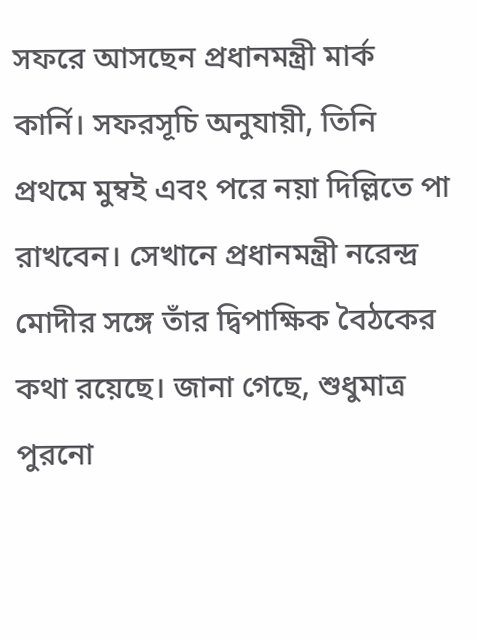সফরে আসছেন প্রধানমন্ত্রী মার্ক কার্নি। সফরসূচি অনুযায়ী, তিনি প্রথমে মুম্বই এবং পরে নয়া দিল্লিতে পা রাখবেন। সেখানে প্রধানমন্ত্রী নরেন্দ্র মোদীর সঙ্গে তাঁর দ্বিপাক্ষিক বৈঠকের কথা রয়েছে। জানা গেছে, শুধুমাত্র পুরনো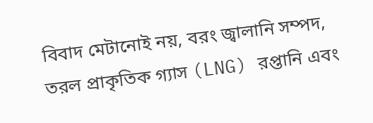বিবাদ মেটানোই নয়, বরং জ্বালানি সম্পদ, তরল প্রাকৃতিক গ্যাস (LNG) রপ্তানি এবং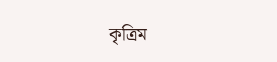কৃত্রিম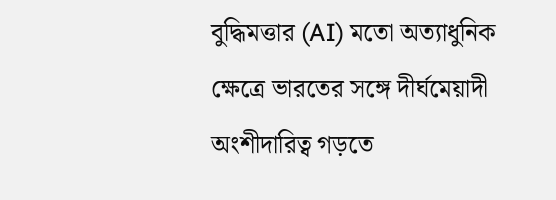বুদ্ধিমত্তার (AI) মতো অত্যাধুনিক ক্ষেত্রে ভারতের সঙ্গে দীর্ঘমেয়াদী অংশীদারিত্ব গড়তে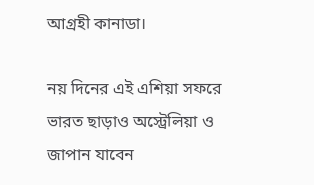আগ্রহী কানাডা।

নয় দিনের এই এশিয়া সফরে ভারত ছাড়াও অস্ট্রেলিয়া ও জাপান যাবেন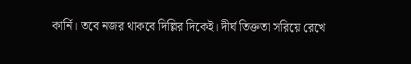কার্নি। তবে নজর থাকবে দিল্লির দিকেই। দীর্ঘ তিক্ততা সরিয়ে রেখে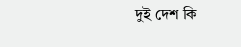দুই দেশ কি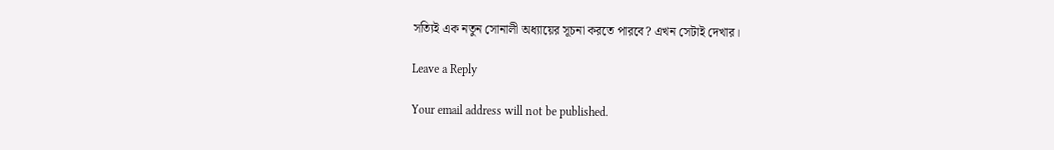সত্যিই এক নতুন সোনালী অধ্যায়ের সূচনা করতে পারবে? এখন সেটাই দেখার।

Leave a Reply

Your email address will not be published.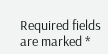Required fields are marked *